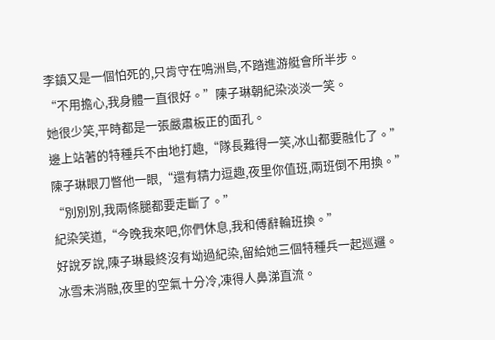李鎮又是一個怕死的,只肯守在鳴洲島,不踏進游艇會所半步。
“不用擔心,我身體一直很好。”陳子琳朝紀染淡淡一笑。
她很少笑,平時都是一張嚴肅板正的面孔。
邊上站著的特種兵不由地打趣,“隊長難得一笑,冰山都要融化了。”
陳子琳眼刀瞥他一眼,“還有精力逗趣,夜里你值班,兩班倒不用換。”
“別別別,我兩條腿都要走斷了。”
紀染笑道,“今晚我來吧,你們休息,我和傅辭輪班換。”
好說歹說,陳子琳最終沒有坳過紀染,留給她三個特種兵一起巡邏。
冰雪未消融,夜里的空氣十分冷,凍得人鼻涕直流。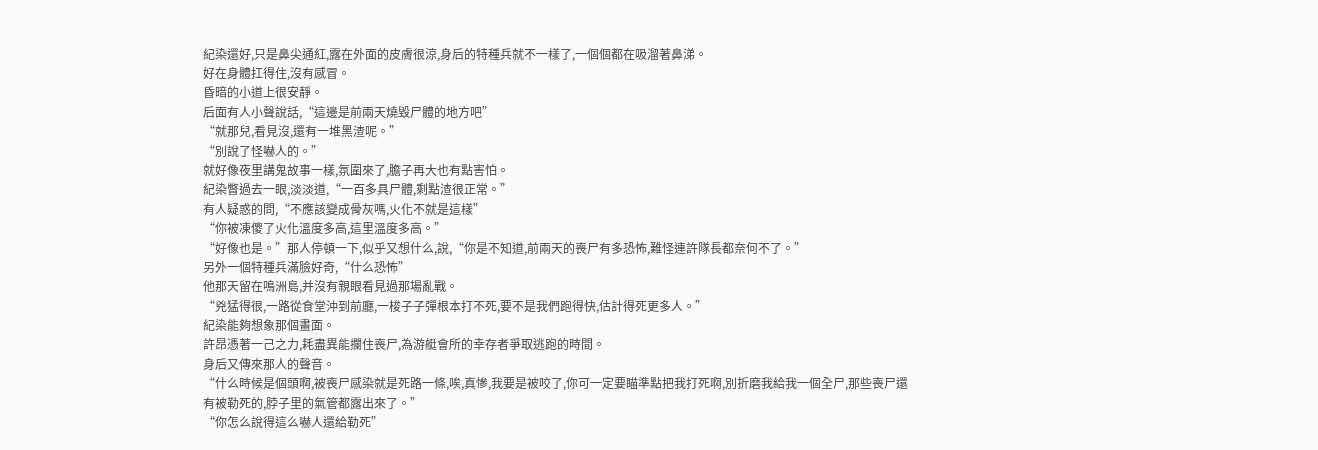紀染還好,只是鼻尖通紅,露在外面的皮膚很涼,身后的特種兵就不一樣了,一個個都在吸溜著鼻涕。
好在身體扛得住,沒有感冒。
昏暗的小道上很安靜。
后面有人小聲說話,“這邊是前兩天燒毀尸體的地方吧”
“就那兒,看見沒,還有一堆黑渣呢。”
“別說了怪嚇人的。”
就好像夜里講鬼故事一樣,氛圍來了,膽子再大也有點害怕。
紀染瞥過去一眼,淡淡道,“一百多具尸體,剩點渣很正常。”
有人疑惑的問,“不應該變成骨灰嗎,火化不就是這樣”
“你被凍傻了火化溫度多高,這里溫度多高。”
“好像也是。”那人停頓一下,似乎又想什么,說,“你是不知道,前兩天的喪尸有多恐怖,難怪連許隊長都奈何不了。”
另外一個特種兵滿臉好奇,“什么恐怖”
他那天留在鳴洲島,并沒有親眼看見過那場亂戰。
“兇猛得很,一路從食堂沖到前廳,一梭子子彈根本打不死,要不是我們跑得快,估計得死更多人。”
紀染能夠想象那個畫面。
許昂憑著一己之力,耗盡異能攔住喪尸,為游艇會所的幸存者爭取逃跑的時間。
身后又傳來那人的聲音。
“什么時候是個頭啊,被喪尸感染就是死路一條,唉,真慘,我要是被咬了,你可一定要瞄準點把我打死啊,別折磨我給我一個全尸,那些喪尸還有被勒死的,脖子里的氣管都露出來了。”
“你怎么說得這么嚇人還給勒死”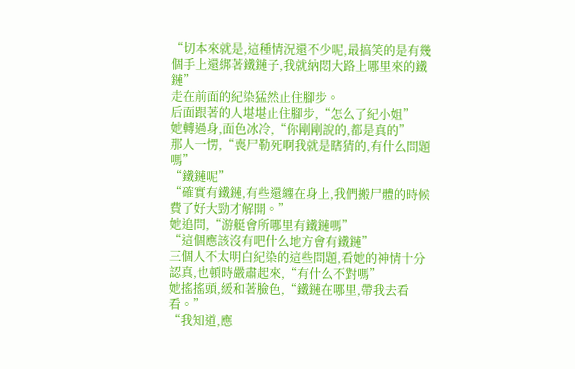“切本來就是,這種情況還不少呢,最搞笑的是有幾個手上還綁著鐵鏈子,我就納悶大路上哪里來的鐵鏈”
走在前面的紀染猛然止住腳步。
后面跟著的人堪堪止住腳步,“怎么了紀小姐”
她轉過身,面色冰冷,“你剛剛說的,都是真的”
那人一愣,“喪尸勒死啊我就是瞎猜的,有什么問題嗎”
“鐵鏈呢”
“確實有鐵鏈,有些還纏在身上,我們搬尸體的時候費了好大勁才解開。”
她追問,“游艇會所哪里有鐵鏈嗎”
“這個應該沒有吧什么地方會有鐵鏈”
三個人不太明白紀染的這些問題,看她的神情十分認真,也頓時嚴肅起來,“有什么不對嗎”
她搖搖頭,緩和著臉色,“鐵鏈在哪里,帶我去看看。”
“我知道,應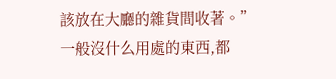該放在大廳的雜貨間收著。”
一般沒什么用處的東西,都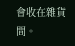會收在雜貨間。